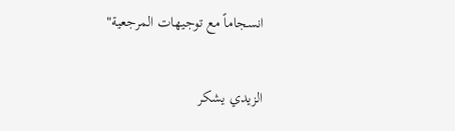انسجاماً مع توجيهات المرجعية"

الزيدي يشكر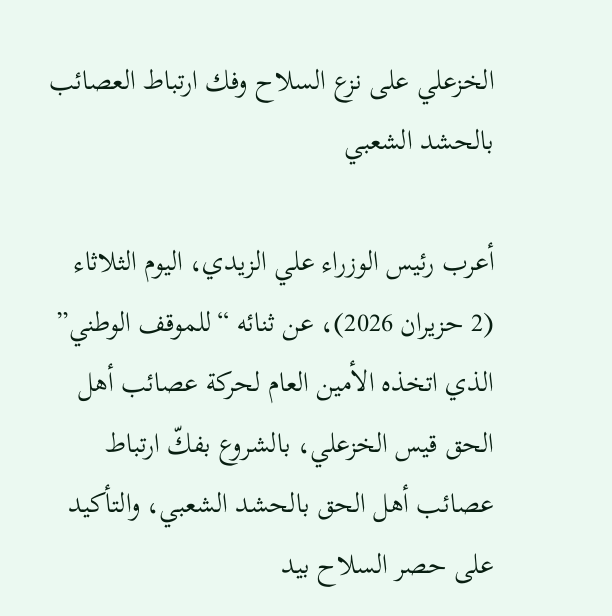الخزعلي على نزع السلاح وفك ارتباط العصائب بالحشد الشعبي

أعرب رئيس الوزراء علي الزيدي، اليوم الثلاثاء (2 حزيران 2026)، عن ثنائه “للموقف الوطني” الذي اتخذه الأمين العام لحركة عصائب أهل الحق قيس الخزعلي، بالشروع بفكّ ارتباط عصائب أهل الحق بالحشد الشعبي، والتأكيد على حصر السلاح بيد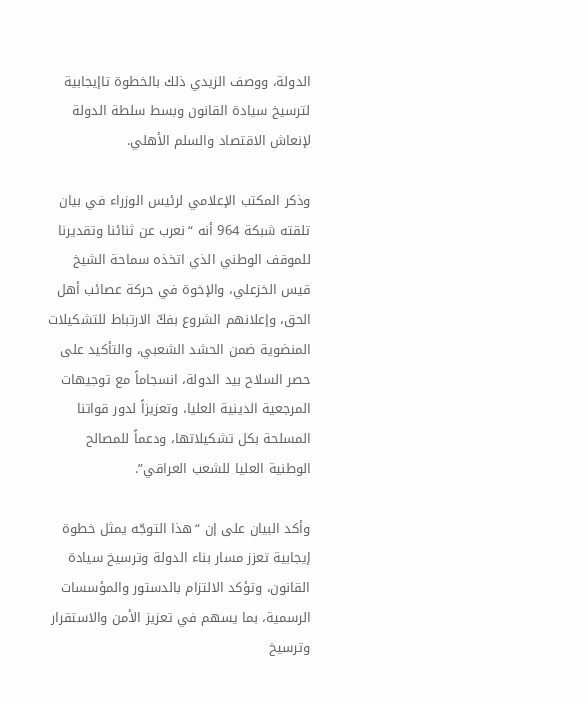الدولة، ووصف الزيدي ذلك بالخطوة تاإيجابية لترسيخ سيادة القانون وبسط سلطة الدولة لإنعاش الاقتصاد والسلم الأهلي.

وذكر المكتب الإعلامي لرئيس الوزراء في بيان تلقته شبكة 964 أنه “نعرب عن ثنائنا وتقديرنا للموقف الوطني الذي اتخذه سماحة الشيخ قيس الخزعلي، والإخوة في حركة عصائب أهل الحق، وإعلانهم الشروع بفكّ الارتباط للتشكيلات المنضوية ضمن الحشد الشعبي، والتأكيد على حصر السلاح بيد الدولة، انسجاماً مع توجيهات المرجعية الدينية العليا، وتعزيزاً لدور قواتنا المسلحة بكل تشكيلاتها، ودعماً للمصالح الوطنية العليا للشعب العراقي”.

وأكد البيان على إن “هذا التوجّه يمثل خطوة إيجابية تعزز مسار بناء الدولة وترسيخ سيادة القانون، وتؤكد الالتزام بالدستور والمؤسسات الرسمية، بما يسهم في تعزيز الأمن والاستقرار وترسيخ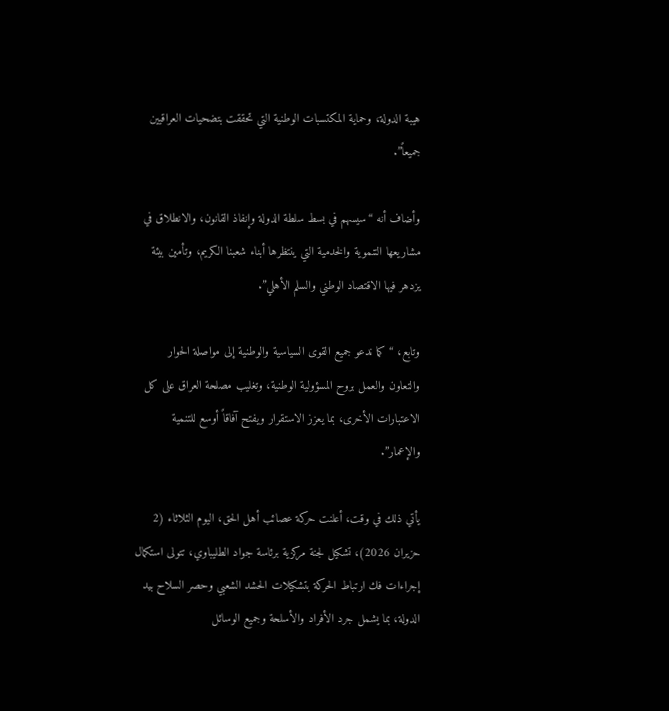هيبة الدولة، وحماية المكتسبات الوطنية التي تحققت بتضحيات العراقيين جميعاً”.

وأضاف أنه “سيسهم في بسط سلطة الدولة وإنفاذ القانون، والانطلاق في مشاريعها التنموية والخدمية التي ينتظرها أبناء شعبنا الكريم، وتأمين بيئة يزدهر فيها الاقتصاد الوطني والسلم الأهلي”.

وتابع، “كما ندعو جميع القوى السياسية والوطنية إلى مواصلة الحوار والتعاون والعمل بروح المسؤولية الوطنية، وتغليب مصلحة العراق على كل الاعتبارات الأخرى، بما يعزز الاستقرار ويفتح آفاقاً أوسع للتنمية والإعمار”.

يأتي ذلك في وقت، أعلنت حركة عصائب أهل الحق، اليوم الثلاثاء (2 حزيران 2026)، تشكيل لجنة مركزية برئاسة جواد الطليباوي، تتولى استكمال إجراءات فك ارتباط الحركة بتشكيلات الحشد الشعبي وحصر السلاح بيد الدولة، بما يشمل جرد الأفراد والأسلحة وجميع الوسائل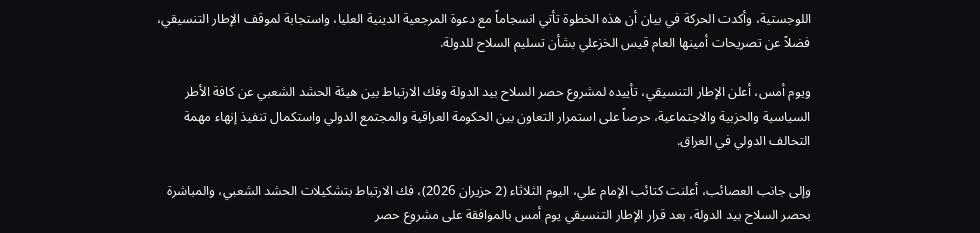اللوجستية، وأكدت الحركة في بيان أن هذه الخطوة تأتي انسجاماً مع دعوة المرجعية الدينية العليا، واستجابة لموقف الإطار التنسيقي، فضلاً عن تصريحات أمينها العام قيس الخزعلي بشأن تسليم السلاح للدولة.

ويوم أمس، أعلن الإطار التنسيقي، تأييده لمشروع حصر السلاح بيد الدولة وفك الارتباط بين هيئة الحشد الشعبي عن كافة الأطر السياسية والحزبية والاجتماعية، حرصاً على استمرار التعاون بين الحكومة العراقية والمجتمع الدولي واستكمال تنفيذ إنهاء مهمة التحالف الدولي في العراق.

وإلى جانب العصائب، أعلنت كتائب الإمام علي، اليوم الثلاثاء (2 حزيران 2026)، فك الارتباط بتشكيلات الحشد الشعبي، والمباشرة بحصر السلاح بيد الدولة، بعد قرار الإطار التنسيقي يوم أمس بالموافقة على مشروع حصر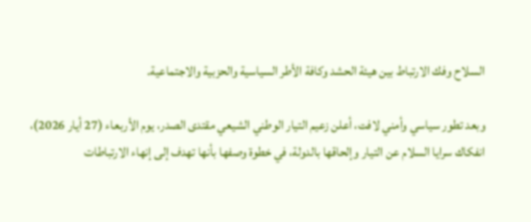السلاح وفك الارتباط بين هيئة الحشد وكافة الأطر السياسية والحزبية والاجتماعية.

وبعد تطور سياسي وأمني لافت، أعلن زعيم التيار الوطني الشيعي مقتدى الصدر، يوم الأربعاء (27 أيار 2026)، انفكاك سرايا السلام عن التيار وإلحاقها بالدولة، في خطوة وصفها بأنها تهدف إلى إنهاء الارتباطات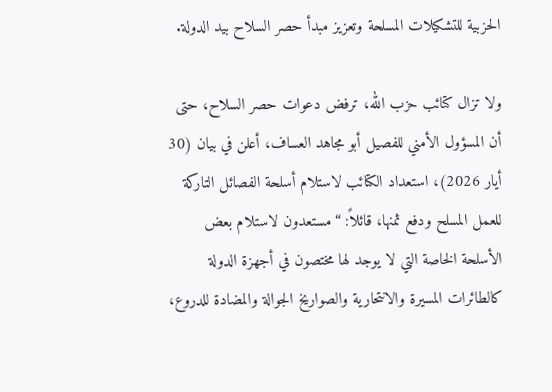الحزبية للتشكيلات المسلحة وتعزيز مبدأ حصر السلاح بيد الدولة.

ولا تزال كتائب حزب الله، ترفض دعوات حصر السلاح، حتى أن المسؤول الأمني للفصيل أبو مجاهد العساف، أعلن في بيان (30 أيار 2026)، استعداد الكتائب لاستلام أسلحة الفصائل التاركة للعمل المسلح ودفع ثمنها، قائلاً: “مستعدون لاستلام بعض الأسلحة الخاصة التي لا يوجد لها مختصون في أجهزة الدولة كالطائرات المسيرة والانتحارية والصواريخ الجوالة والمضادة للدروع،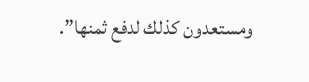ومستعدون كذلك لدفع ثمنها”.